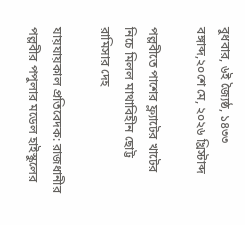বুধবার, ৬ই জ্যৈষ্ঠ, ১৪৩৩ বঙ্গাব্দ,২০শে মে, ২০২৬ খ্রিস্টাব্দ

পল্লবীতে পাশের ফ্ল্যাটের খাটের নিচে মিলল মাথাবিহীন ছোট্ট রামিসার দেহ

যায়যায়কাল প্রতিবেদক: রাজধানীর পল্লবীর পপুলার মডেল হাইস্কুলের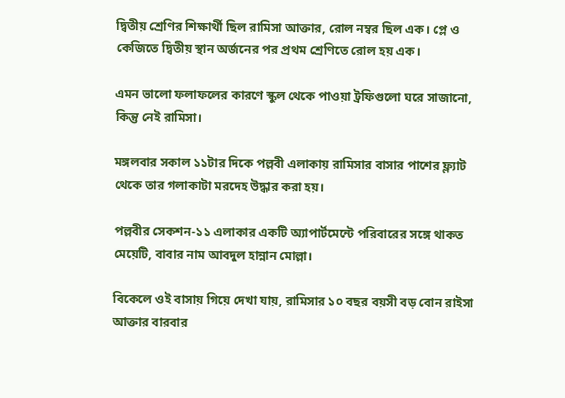দ্বিতীয় শ্রেণির শিক্ষার্থী ছিল রামিসা আক্তার, রোল নম্বর ছিল এক। প্লে ও কেজিতে দ্বিতীয় স্থান অর্জনের পর প্রথম শ্রেণিতে রোল হয় এক।

এমন ভালো ফলাফলের কারণে স্কুল থেকে পাওয়া ট্রফিগুলো ঘরে সাজানো, কিন্তু নেই রামিসা।

মঙ্গলবার সকাল ১১টার দিকে পল্লবী এলাকায় রামিসার বাসার পাশের ফ্ল্যাট থেকে তার গলাকাটা মরদেহ উদ্ধার করা হয়।

পল্লবীর সেকশন-১১ এলাকার একটি অ্যাপার্টমেন্টে পরিবারের সঙ্গে থাকত মেয়েটি, বাবার নাম আবদুল হান্নান মোল্লা।

বিকেলে ওই বাসায় গিয়ে দেখা যায়, রামিসার ১০ বছর বয়সী বড় বোন রাইসা আক্তার বারবার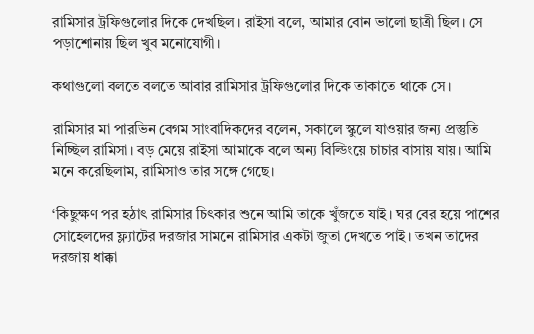রামিসার ট্রফিগুলোর দিকে দেখছিল। রাইসা বলে, আমার বোন ভালো ছাত্রী ছিল। সে পড়াশোনায় ছিল খুব মনোযোগী।

কথাগুলো বলতে বলতে আবার রামিসার ট্রফিগুলোর দিকে তাকাতে থাকে সে।

রামিসার মা পারভিন বেগম সাংবাদিকদের বলেন, সকালে স্কুলে যাওয়ার জন্য প্রস্তুতি নিচ্ছিল রামিসা। বড় মেয়ে রাইসা আমাকে বলে অন্য বিল্ডিংয়ে চাচার বাসায় যায়। আমি মনে করেছিলাম, রামিসাও তার সঙ্গে গেছে।

‘কিছুক্ষণ পর হঠাৎ রামিসার চিৎকার শুনে আমি তাকে খুঁজতে যাই। ঘর বের হয়ে পাশের সোহেলদের ফ্ল্যাটের দরজার সামনে রামিসার একটা জুতা দেখতে পাই। তখন তাদের দরজায় ধাক্কা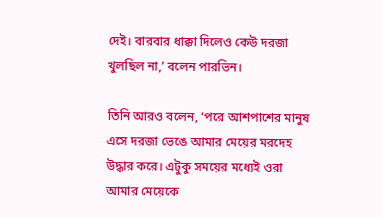দেই। বারবার ধাক্কা দিলেও কেউ দরজা খুলছিল না,’ বলেন পারভিন।

তিনি আরও বলেন, ‘পরে আশপাশের মানুষ এসে দরজা ভেঙে আমার মেয়ের মরদেহ উদ্ধার করে। এটুকু সময়ের মধ্যেই ওরা আমার মেয়েকে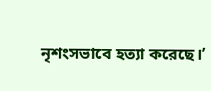নৃশংসভাবে হত্যা করেছে।’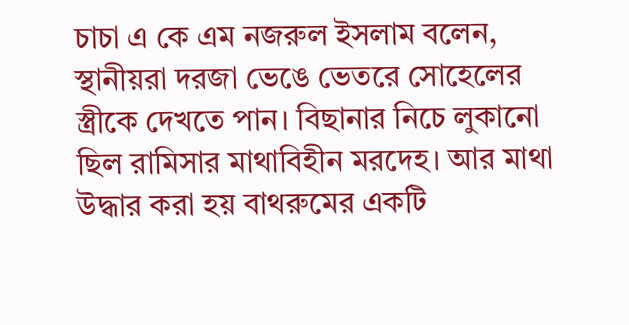চাচা এ কে এম নজরুল ইসলাম বলেন, স্থানীয়রা দরজা ভেঙে ভেতরে সোহেলের স্ত্রীকে দেখতে পান। বিছানার নিচে লুকানো ছিল রামিসার মাথাবিহীন মরদেহ। আর মাথা উদ্ধার করা হয় বাথরুমের একটি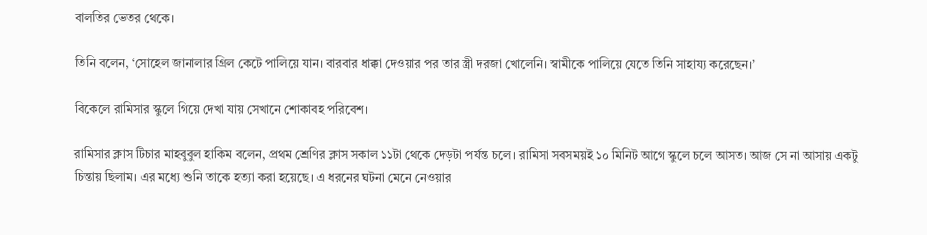বালতির ভেতর থেকে।

তিনি বলেন, ‘সোহেল জানালার গ্রিল কেটে পালিয়ে যান। বারবার ধাক্কা দেওয়ার পর তার স্ত্রী দরজা খোলেনি। স্বামীকে পালিয়ে যেতে তিনি সাহায্য করেছেন।’

বিকেলে রামিসার স্কুলে গিয়ে দেখা যায় সেখানে শোকাবহ পরিবেশ।

রামিসার ক্লাস টিচার মাহবুবুল হাকিম বলেন, প্রথম শ্রেণির ক্লাস সকাল ১১টা থেকে দেড়টা পর্যন্ত চলে। রামিসা সবসময়ই ১০ মিনিট আগে স্কুলে চলে আসত। আজ সে না আসায় একটু চিন্তায় ছিলাম। এর মধ্যে শুনি তাকে হত্যা করা হয়েছে। এ ধরনের ঘটনা মেনে নেওয়ার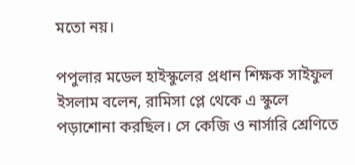মতো নয়।

পপুলার মডেল হাইস্কুলের প্রধান শিক্ষক সাইফুল ইসলাম বলেন, রামিসা প্লে থেকে এ স্কুলে পড়াশোনা করছিল। সে কেজি ও নার্সারি শ্রেণিতে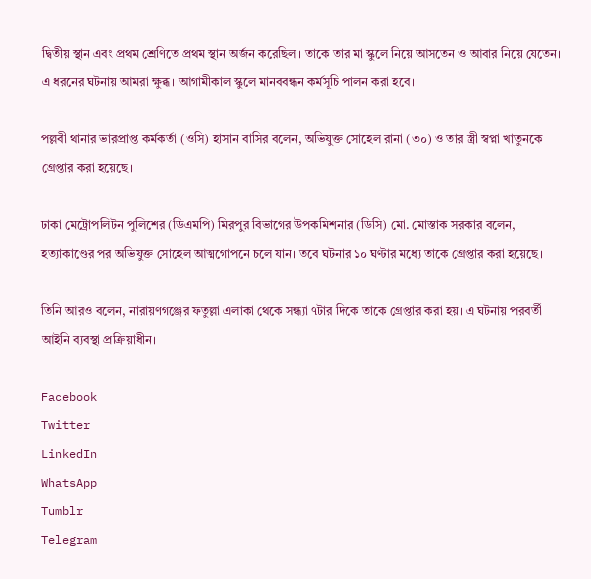দ্বিতীয় স্থান এবং প্রথম শ্রেণিতে প্রথম স্থান অর্জন করেছিল। তাকে তার মা স্কুলে নিয়ে আসতেন ও আবার নিয়ে যেতেন। এ ধরনের ঘটনায় আমরা ক্ষুব্ধ। আগামীকাল স্কুলে মানববন্ধন কর্মসূচি পালন করা হবে।

পল্লবী থানার ভারপ্রাপ্ত কর্মকর্তা (ওসি) হাসান বাসির বলেন, অভিযুক্ত সোহেল রানা (৩০) ও তার স্ত্রী স্বপ্না খাতুনকে গ্রেপ্তার করা হয়েছে।

ঢাকা মেট্রোপলিটন পুলিশের (ডিএমপি) মিরপুর বিভাগের উপকমিশনার (ডিসি) মো. মোস্তাক সরকার বলেন, হত্যাকাণ্ডের পর অভিযুক্ত সোহেল আত্মগোপনে চলে যান। তবে ঘটনার ১০ ঘণ্টার মধ্যে তাকে গ্রেপ্তার করা হয়েছে।

তিনি আরও বলেন, নারায়ণগঞ্জের ফতুল্লা এলাকা থেকে সন্ধ্যা ৭টার দিকে তাকে গ্রেপ্তার করা হয়। এ ঘটনায় পরবর্তী আইনি ব্যবস্থা প্রক্রিয়াধীন।

Facebook
Twitter
LinkedIn
WhatsApp
Tumblr
Telegram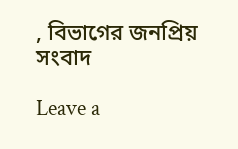, বিভাগের জনপ্রিয় সংবাদ

Leave a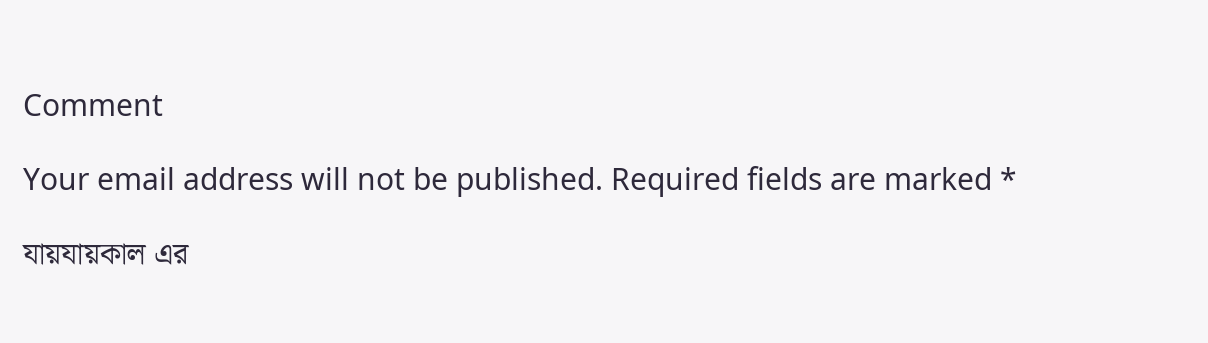Comment

Your email address will not be published. Required fields are marked *

যায়যায়কাল এর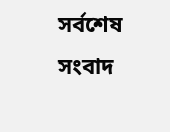সর্বশেষ সংবাদ